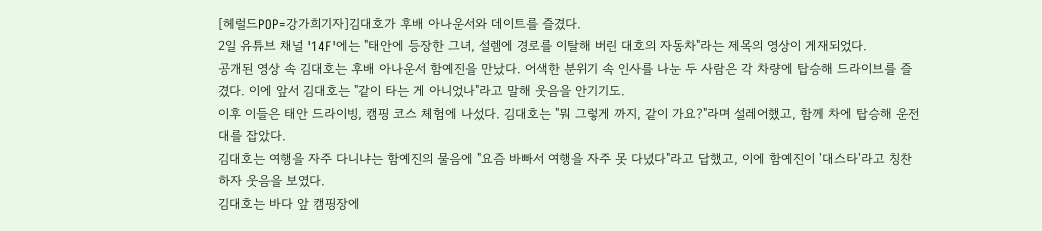[헤럴드POP=강가희기자]김대호가 후배 아나운서와 데이트를 즐겼다.
2일 유튜브 채널 '14F'에는 "태안에 등장한 그녀, 설렘에 경로를 이탈해 버린 대호의 자동차"라는 제목의 영상이 게재되었다.
공개된 영상 속 김대호는 후배 아나운서 함예진을 만났다. 어색한 분위기 속 인사를 나눈 두 사람은 각 차량에 탑승해 드라이브를 즐겼다. 이에 앞서 김대호는 "같이 타는 게 아니었나"라고 말해 웃음을 안기기도.
이후 이들은 태안 드라이빙, 캠핑 코스 체험에 나섰다. 김대호는 "뭐 그렇게 까지, 같이 가요?"라며 설레어했고, 함께 차에 탑승해 운전대를 잡았다.
김대호는 여행을 자주 다니냐는 함예진의 물음에 "요즘 바빠서 여행을 자주 못 다녔다"라고 답했고, 이에 함예진이 '대스타'라고 칭찬하자 웃음을 보였다.
김대호는 바다 앞 캠핑장에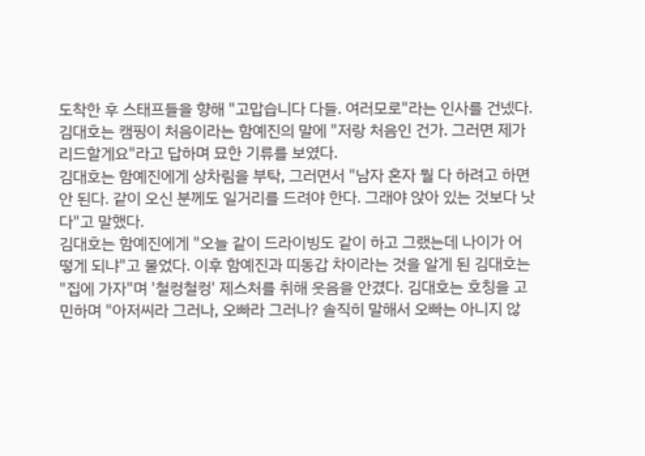도착한 후 스태프들을 향해 "고맙습니다 다들. 여러모로"라는 인사를 건넸다. 김대호는 캠핑이 처음이라는 함예진의 말에 "저랑 처음인 건가. 그러면 제가 리드할게요"라고 답하며 묘한 기류를 보였다.
김대호는 함예진에게 상차림을 부탁, 그러면서 "남자 혼자 뭘 다 하려고 하면 안 된다. 같이 오신 분께도 일거리를 드려야 한다. 그래야 앉아 있는 것보다 낫다"고 말했다.
김대호는 함예진에게 "오늘 같이 드라이빙도 같이 하고 그랬는데 나이가 어떻게 되냐"고 물었다. 이후 함예진과 띠동갑 차이라는 것을 알게 된 김대호는 "집에 가자"며 '철컹철컹' 제스처를 취해 웃음을 안겼다. 김대호는 호칭을 고민하며 "아저씨라 그러나, 오빠라 그러나? 솔직히 말해서 오빠는 아니지 않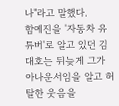나"라고 말했다.
함예진을 '자동차 유튜버'로 알고 있던 김대호는 뒤늦게 그가 아나운서임을 알고 허탈한 웃음을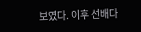보였다. 이후 선배다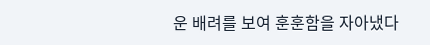운 배려를 보여 훈훈함을 자아냈다